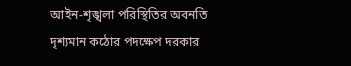আইন-শৃঙ্খলা পরিস্থিতির অবনতি
দৃশ্যমান কঠোর পদক্ষেপ দরকার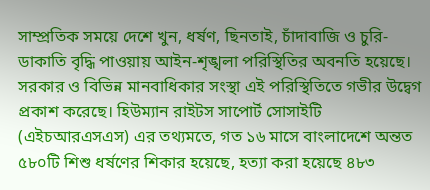সাম্প্রতিক সময়ে দেশে খুন, ধর্ষণ, ছিনতাই, চাঁদাবাজি ও চুরি-ডাকাতি বৃদ্ধি পাওয়ায় আইন-শৃঙ্খলা পরিস্থিতির অবনতি হয়েছে। সরকার ও বিভিন্ন মানবাধিকার সংস্থা এই পরিস্থিতিতে গভীর উদ্বেগ প্রকাশ করেছে। হিউম্যান রাইটস সাপোর্ট সোসাইটি (এইচআরএসএস) এর তথ্যমতে, গত ১৬ মাসে বাংলাদেশে অন্তত ৫৮০টি শিশু ধর্ষণের শিকার হয়েছে, হত্যা করা হয়েছে ৪৮৩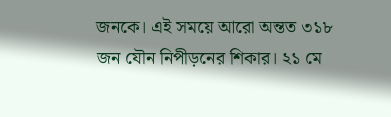জনকে। এই সময়ে আরো অন্তত ৩১৮ জন যৌন নিপীড়নের শিকার। ২১ মে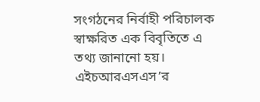সংগঠনের নির্বাহী পরিচালক স্বাক্ষরিত এক বিবৃতিতে এ তথ্য জানানো হয়।
এইচআরএসএস’র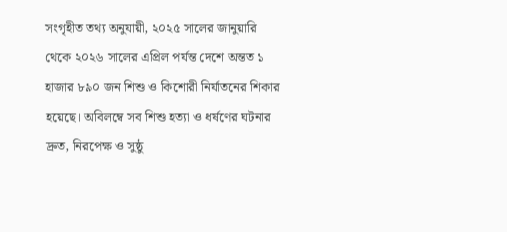সংগৃহীত তথ্য অনুযায়ী, ২০২৫ সালের জানুয়ারি থেকে ২০২৬ সালের এপ্রিল পর্যন্ত দেশে অন্তত ১ হাজার ৮৯০ জন শিশু ও কিশোরী নির্যাতনের শিকার হয়েছে। অবিলম্বে সব শিশু হত্যা ও ধর্ষণের ঘটনার দ্রুত, নিরপেক্ষ ও সুষ্ঠু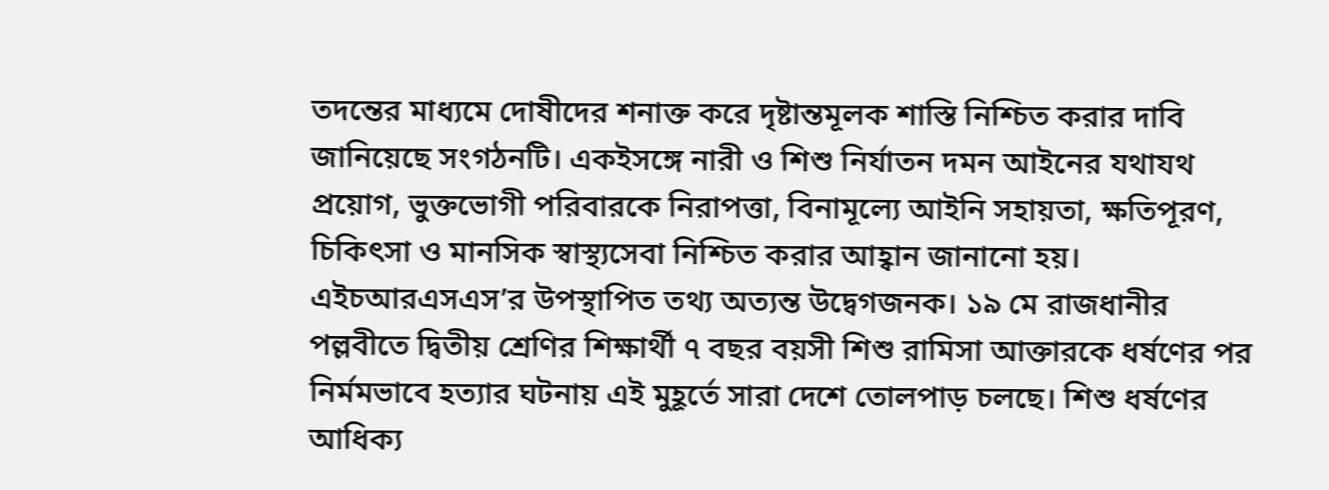তদন্তের মাধ্যমে দোষীদের শনাক্ত করে দৃষ্টান্তমূলক শাস্তি নিশ্চিত করার দাবি জানিয়েছে সংগঠনটি। একইসঙ্গে নারী ও শিশু নির্যাতন দমন আইনের যথাযথ প্রয়োগ, ভুক্তভোগী পরিবারকে নিরাপত্তা, বিনামূল্যে আইনি সহায়তা, ক্ষতিপূরণ, চিকিৎসা ও মানসিক স্বাস্থ্যসেবা নিশ্চিত করার আহ্বান জানানো হয়।
এইচআরএসএস’র উপস্থাপিত তথ্য অত্যন্ত উদ্বেগজনক। ১৯ মে রাজধানীর পল্লবীতে দ্বিতীয় শ্রেণির শিক্ষার্থী ৭ বছর বয়সী শিশু রামিসা আক্তারকে ধর্ষণের পর নির্মমভাবে হত্যার ঘটনায় এই মুহূর্তে সারা দেশে তোলপাড় চলছে। শিশু ধর্ষণের আধিক্য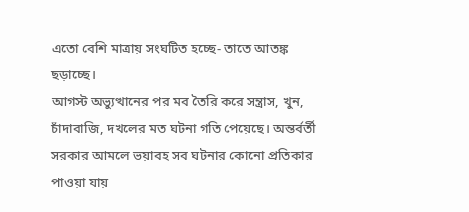এতো বেশি মাত্রায় সংঘটিত হচ্ছে- তাতে আতঙ্ক ছড়াচ্ছে।
আগস্ট অভ্যুত্থানের পর মব তৈরি করে সন্ত্রাস, খুন, চাঁদাবাজি, দখলের মত ঘটনা গতি পেয়েছে। অন্তর্বর্তী সরকার আমলে ভয়াবহ সব ঘটনার কোনো প্রতিকার পাওয়া যায়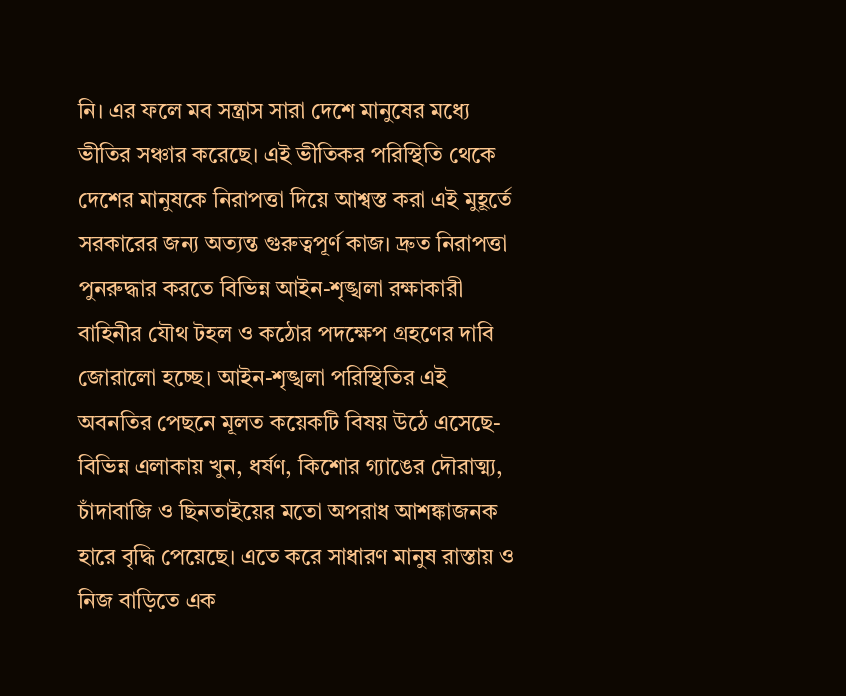নি। এর ফলে মব সন্ত্রাস সারা দেশে মানুষের মধ্যে ভীতির সঞ্চার করেছে। এই ভীতিকর পরিস্থিতি থেকে দেশের মানুষকে নিরাপত্তা দিয়ে আশ্বস্ত করা এই মুহূর্তে সরকারের জন্য অত্যন্ত গুরুত্বপূর্ণ কাজ। দ্রুত নিরাপত্তা পুনরুদ্ধার করতে বিভিন্ন আইন-শৃঙ্খলা রক্ষাকারী বাহিনীর যৌথ টহল ও কঠোর পদক্ষেপ গ্রহণের দাবি জোরালো হচ্ছে। আইন-শৃঙ্খলা পরিস্থিতির এই অবনতির পেছনে মূলত কয়েকটি বিষয় উঠে এসেছে- বিভিন্ন এলাকায় খুন, ধর্ষণ, কিশোর গ্যাঙের দৌরাত্ম্য, চাঁদাবাজি ও ছিনতাইয়ের মতো অপরাধ আশঙ্কাজনক হারে বৃদ্ধি পেয়েছে। এতে করে সাধারণ মানুষ রাস্তায় ও নিজ বাড়িতে এক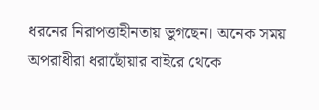ধরনের নিরাপত্তাহীনতায় ভুগছেন। অনেক সময় অপরাধীরা ধরাছোঁয়ার বাইরে থেকে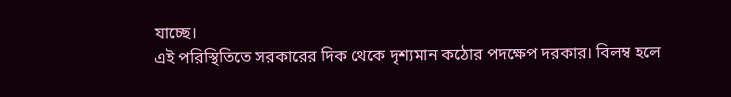যাচ্ছে।
এই পরিস্থিতিতে সরকারের দিক থেকে দৃশ্যমান কঠোর পদক্ষেপ দরকার। বিলম্ব হলে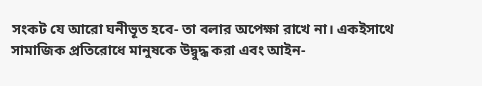সংকট যে আরো ঘনীভূত হবে- তা বলার অপেক্ষা রাখে না। একইসাথে সামাজিক প্রতিরোধে মানুষকে উদ্বুদ্ধ করা এবং আইন-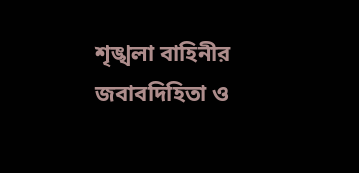শৃঙ্খলা বাহিনীর জবাবদিহিতা ও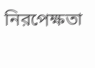নিরপেক্ষতা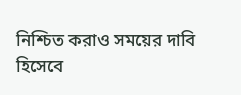নিশ্চিত করাও সময়ের দাবি হিসেবে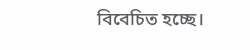বিবেচিত হচ্ছে।